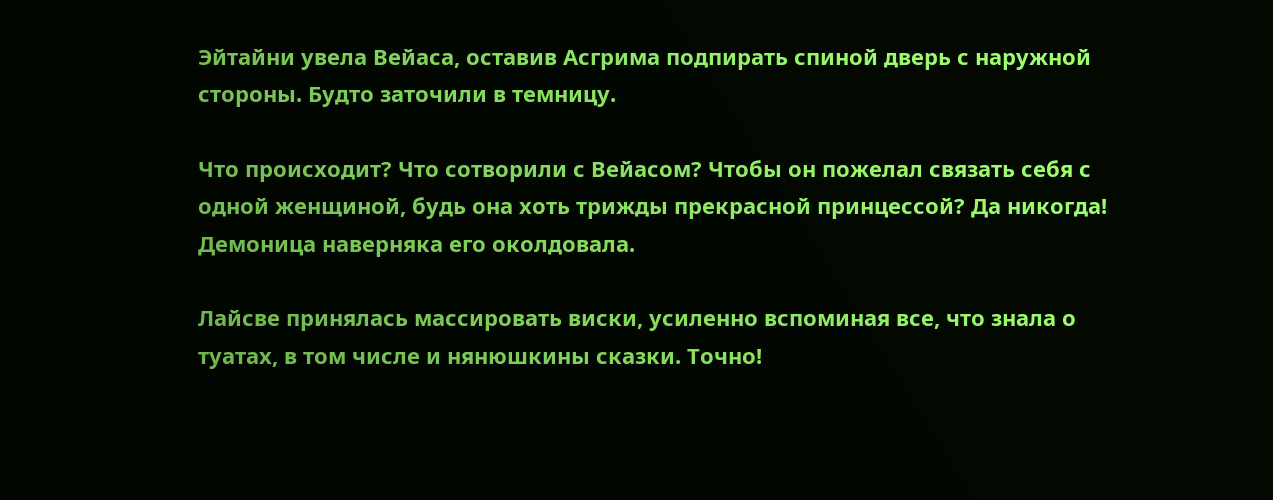Эйтайни увела Вейаса, оставив Асгрима подпирать спиной дверь с наружной стороны. Будто заточили в темницу.

Что происходит? Что сотворили с Вейасом? Чтобы он пожелал связать себя с одной женщиной, будь она хоть трижды прекрасной принцессой? Да никогда! Демоница наверняка его околдовала.

Лайсве принялась массировать виски, усиленно вспоминая все, что знала о туатах, в том числе и нянюшкины сказки. Точно!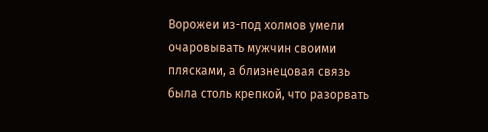Ворожеи из-под холмов умели очаровывать мужчин своими плясками, а близнецовая связь была столь крепкой, что разорвать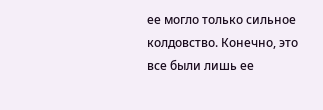ее могло только сильное колдовство. Конечно, это все были лишь ее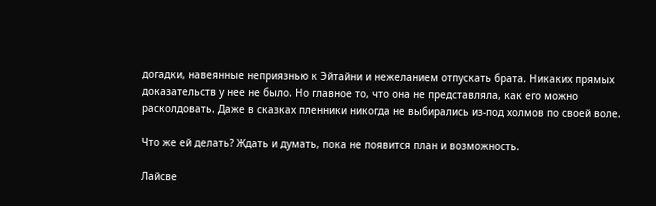догадки, навеянные неприязнью к Эйтайни и нежеланием отпускать брата. Никаких прямых доказательств у нее не было. Но главное то, что она не представляла, как его можно расколдовать. Даже в сказках пленники никогда не выбирались из-под холмов по своей воле.

Что же ей делать? Ждать и думать, пока не появится план и возможность.

Лайсве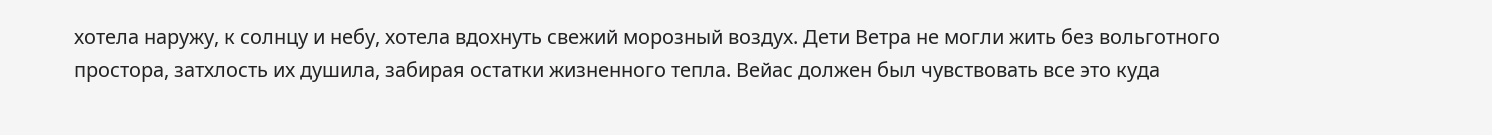хотела наружу, к солнцу и небу, хотела вдохнуть свежий морозный воздух. Дети Ветра не могли жить без вольготного простора, затхлость их душила, забирая остатки жизненного тепла. Вейас должен был чувствовать все это куда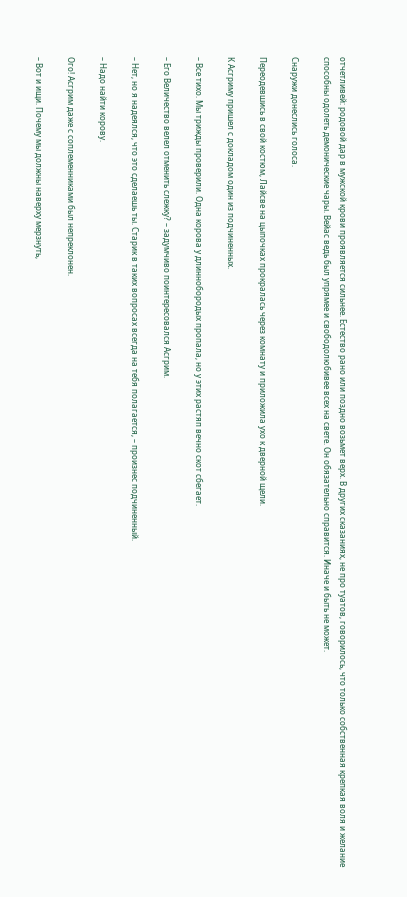отчетливей: родовой дар в мужской крови проявляется сильнее. Естество рано или поздно возьмет верх. В других сказаниях, не про туатов, говорилось, что только собственная крепкая воля и желание способны одолеть демонические чары. Вейас ведь был упрямее и свободолюбивее всех на свете. Он обязательно справится. Иначе и быть не может.

Снаружи донеслись голоса.

Переодевшись в свой костюм, Лайсве на цыпочках прокралась через комнату и приложила ухо к дверной щели.

К Асгриму пришел с докладом один из подчиненных.

– Все тихо. Мы трижды проверили. Одна корова у длиннобородых пропала, но у этих растяп вечно скот сбегает.

– Его Величество велел отменить слежку? – задумчиво поинтересовался Асгрим.

– Нет, но я надеялся, что это сделаешь ты. Старик в таких вопросах всегда на тебя полагается, – произнес подчиненный.

– Надо найти корову.

Ого! Асгрим даже с соплеменниками был непреклонен.

– Вот и ищи. Почему мы должны наверху мерзнуть,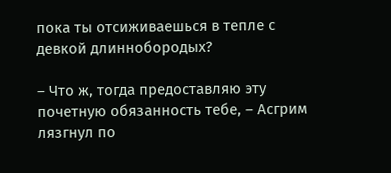пока ты отсиживаешься в тепле с девкой длиннобородых?

– Что ж, тогда предоставляю эту почетную обязанность тебе, – Асгрим лязгнул по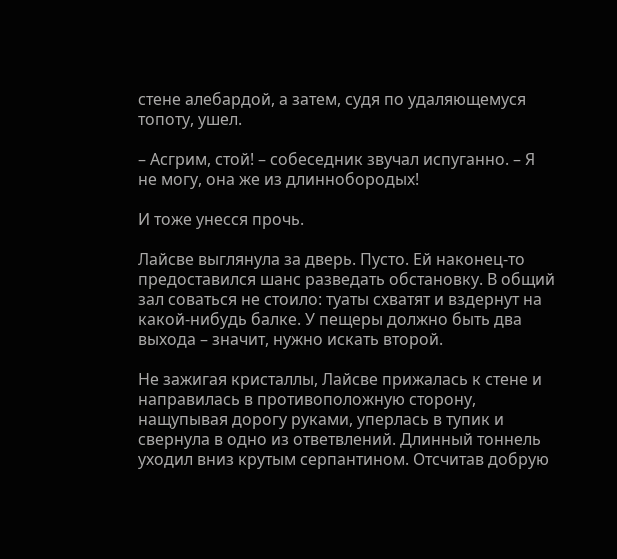стене алебардой, а затем, судя по удаляющемуся топоту, ушел.

– Асгрим, стой! – собеседник звучал испуганно. – Я не могу, она же из длиннобородых!

И тоже унесся прочь.

Лайсве выглянула за дверь. Пусто. Ей наконец-то предоставился шанс разведать обстановку. В общий зал соваться не стоило: туаты схватят и вздернут на какой-нибудь балке. У пещеры должно быть два выхода – значит, нужно искать второй.

Не зажигая кристаллы, Лайсве прижалась к стене и направилась в противоположную сторону, нащупывая дорогу руками, уперлась в тупик и свернула в одно из ответвлений. Длинный тоннель уходил вниз крутым серпантином. Отсчитав добрую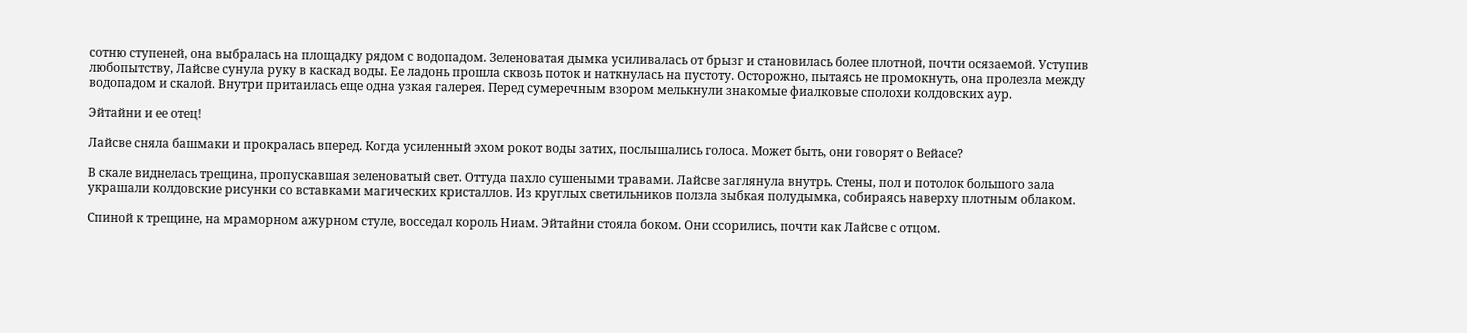сотню ступеней, она выбралась на площадку рядом с водопадом. Зеленоватая дымка усиливалась от брызг и становилась более плотной, почти осязаемой. Уступив любопытству, Лайсве сунула руку в каскад воды. Ее ладонь прошла сквозь поток и наткнулась на пустоту. Осторожно, пытаясь не промокнуть, она пролезла между водопадом и скалой. Внутри притаилась еще одна узкая галерея. Перед сумеречным взором мелькнули знакомые фиалковые сполохи колдовских аур.

Эйтайни и ее отец!

Лайсве сняла башмаки и прокралась вперед. Когда усиленный эхом рокот воды затих, послышались голоса. Может быть, они говорят о Вейасе?

В скале виднелась трещина, пропускавшая зеленоватый свет. Оттуда пахло сушеными травами. Лайсве заглянула внутрь. Стены, пол и потолок большого зала украшали колдовские рисунки со вставками магических кристаллов. Из круглых светильников ползла зыбкая полудымка, собираясь наверху плотным облаком.

Спиной к трещине, на мраморном ажурном стуле, восседал король Ниам. Эйтайни стояла боком. Они ссорились, почти как Лайсве с отцом.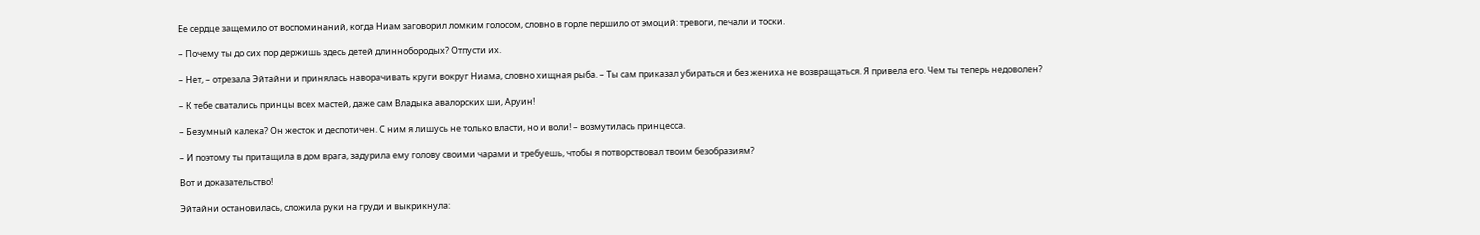Ее сердце защемило от воспоминаний, когда Ниам заговорил ломким голосом, словно в горле першило от эмоций: тревоги, печали и тоски.

– Почему ты до сих пор держишь здесь детей длиннобородых? Отпусти их.

– Нет, – отрезала Эйтайни и принялась наворачивать круги вокруг Ниама, словно хищная рыба. – Ты сам приказал убираться и без жениха не возвращаться. Я привела его. Чем ты теперь недоволен?

– К тебе сватались принцы всех мастей, даже сам Владыка авалорских ши, Аруин!

– Безумный калека? Он жесток и деспотичен. С ним я лишусь не только власти, но и воли! – возмутилась принцесса.

– И поэтому ты притащила в дом врага, задурила ему голову своими чарами и требуешь, чтобы я потворствовал твоим безобразиям?

Вот и доказательство!

Эйтайни остановилась, сложила руки на груди и выкрикнула: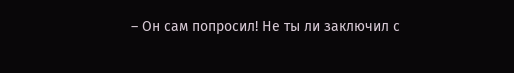– Он сам попросил! Не ты ли заключил с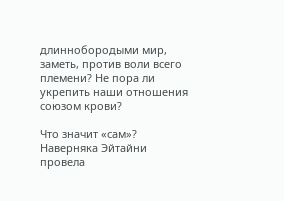длиннобородыми мир, заметь, против воли всего племени? Не пора ли укрепить наши отношения союзом крови?

Что значит «сам»? Наверняка Эйтайни провела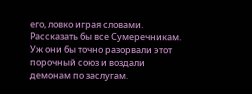его, ловко играя словами. Рассказать бы все Сумеречникам. Уж они бы точно разорвали этот порочный союз и воздали демонам по заслугам.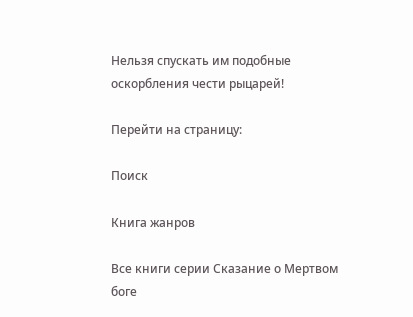Нельзя спускать им подобные оскорбления чести рыцарей!

Перейти на страницу:

Поиск

Книга жанров

Все книги серии Сказание о Мертвом боге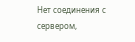Нет соединения с сервером,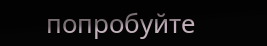попробуйте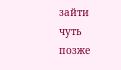зайти чуть позже